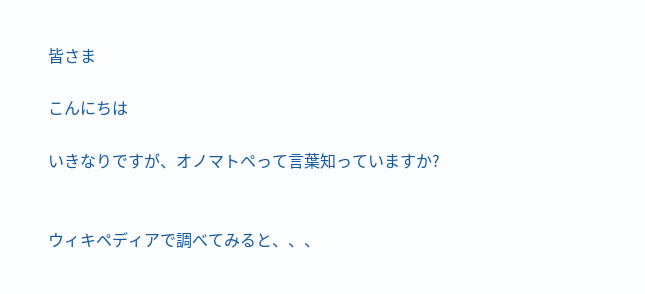皆さま

こんにちは

いきなりですが、オノマトペって言葉知っていますか?


ウィキペディアで調べてみると、、、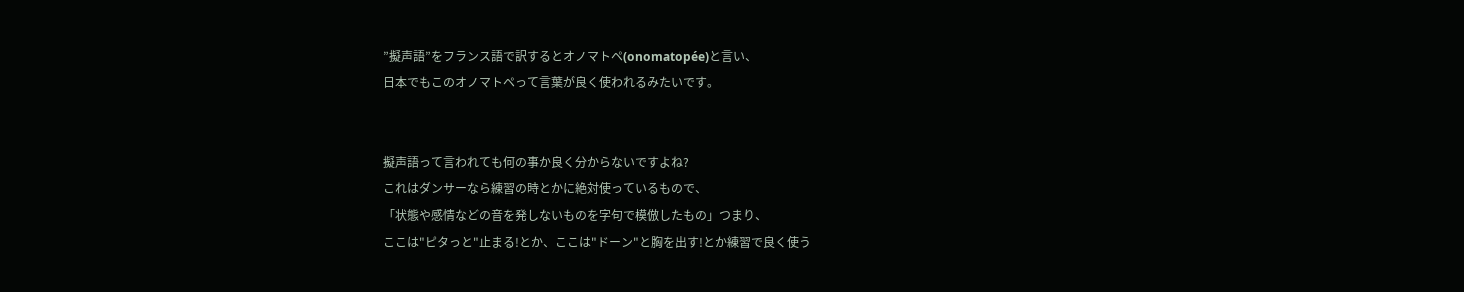”擬声語”をフランス語で訳するとオノマトペ(onomatopée)と言い、
日本でもこのオノマトペって言葉が良く使われるみたいです。


擬声語って言われても何の事か良く分からないですよね?
これはダンサーなら練習の時とかに絶対使っているもので、
「状態や感情などの音を発しないものを字句で模倣したもの」つまり、
ここは"ピタっと"止まる!とか、ここは"ドーン"と胸を出す!とか練習で良く使う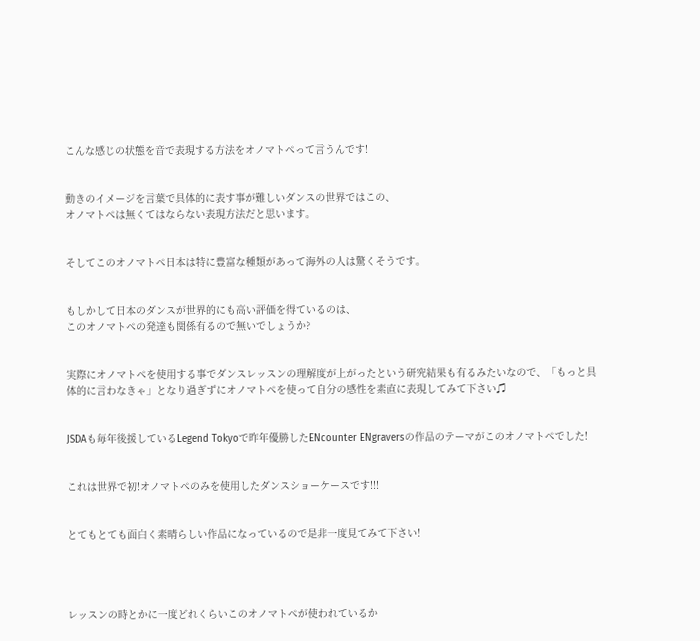こんな感じの状態を音で表現する方法をオノマトペって言うんです!


動きのイメージを言葉で具体的に表す事が難しいダンスの世界ではこの、
オノマトペは無くてはならない表現方法だと思います。


そしてこのオノマトペ日本は特に豊富な種類があって海外の人は驚くそうです。


もしかして日本のダンスが世界的にも高い評価を得ているのは、
このオノマトペの発達も関係有るので無いでしょうか?


実際にオノマトペを使用する事でダンスレッスンの理解度が上がったという研究結果も有るみたいなので、「もっと具体的に言わなきゃ」となり過ぎずにオノマトペを使って自分の感性を素直に表現してみて下さい♫


JSDAも毎年後援しているLegend Tokyoで昨年優勝したENcounter ENgraversの作品のテーマがこのオノマトペでした!


これは世界で初!オノマトペのみを使用したダンスショーケースです!!!


とてもとても面白く素晴らしい作品になっているので是非一度見てみて下さい!




レッスンの時とかに一度どれくらいこのオノマトペが使われているか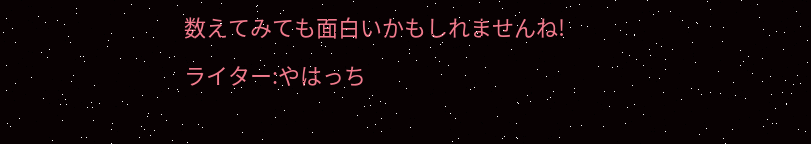数えてみても面白いかもしれませんね!

ライター:やはっち